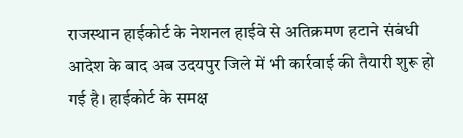राजस्थान हाईकोर्ट के नेशनल हाईवे से अतिक्रमण हटाने संबंधी आदेश के बाद अब उदयपुर जिले में भी कार्रवाई की तैयारी शुरू हो गई है। हाईकोर्ट के समक्ष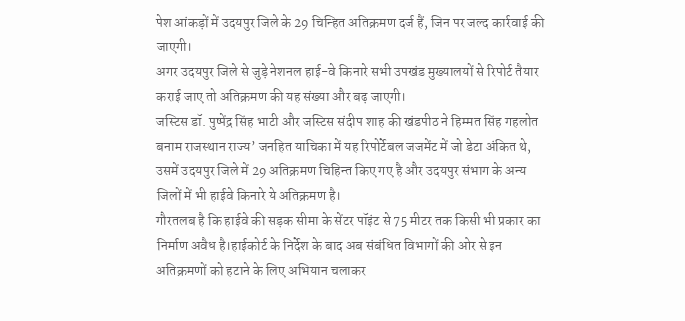पेश आंकड़ों में उदयपुर जिले के 29 चिन्हित अतिक्रमण दर्ज हैं, जिन पर जल्द कार्रवाई की जाएगी।
अगर उदयपुर जिले से जुड़े नेशनल हाई-वे किनारे सभी उपखंड मुख्यालयों से रिपोर्ट तैयार कराई जाए तो अतिक्रमण की यह संख्या और बढ़ जाएगी।
जस्टिस डॉ. पुष्पेंद्र सिंह भाटी और जस्टिस संदीप शाह की खंडपीठ ने हिम्मत सिंह गहलोत बनाम राजस्थान राज्य’ जनहित याचिका में यह रिपोर्टेबल जजमेंट में जो डेटा अंकित थे, उसमें उदयपुर जिले में 29 अतिक्रमण चिहिन्त किए गए है और उदयपुर संभाग के अन्य जिलों में भी हाईवे किनारे ये अतिक्रमण है।
गौरतलब है कि हाईवे की सड़क सीमा के सेंटर पॉइंट से 75 मीटर तक किसी भी प्रकार का निर्माण अवैध है।हाईकोर्ट के निर्देश के बाद अब संबंधित विभागों की ओर से इन अतिक्रमणों को हटाने के लिए अभियान चलाकर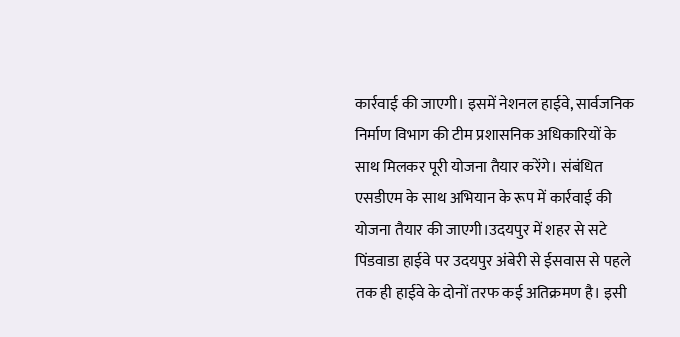कार्रवाई की जाएगी। इसमें नेशनल हाईवे, सार्वजनिक निर्माण विभाग की टीम प्रशासनिक अधिकारियों के साथ मिलकर पूरी योजना तैयार करेंगे। संबंधित एसडीएम के साथ अभियान के रूप में कार्रवाई की योजना तैयार की जाएगी।उदयपुर में शहर से सटे पिंडवाडा हाईवे पर उदयपुर अंबेरी से ईसवास से पहले तक ही हाईवे के दोनों तरफ कई अतिक्रमण है। इसी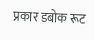प्रकार डबोक रूट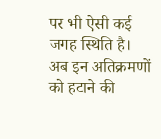पर भी ऐसी कई जगह स्थिति है। अब इन अतिक्रमणों को हटाने की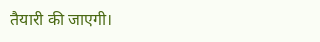तैयारी की जाएगी।